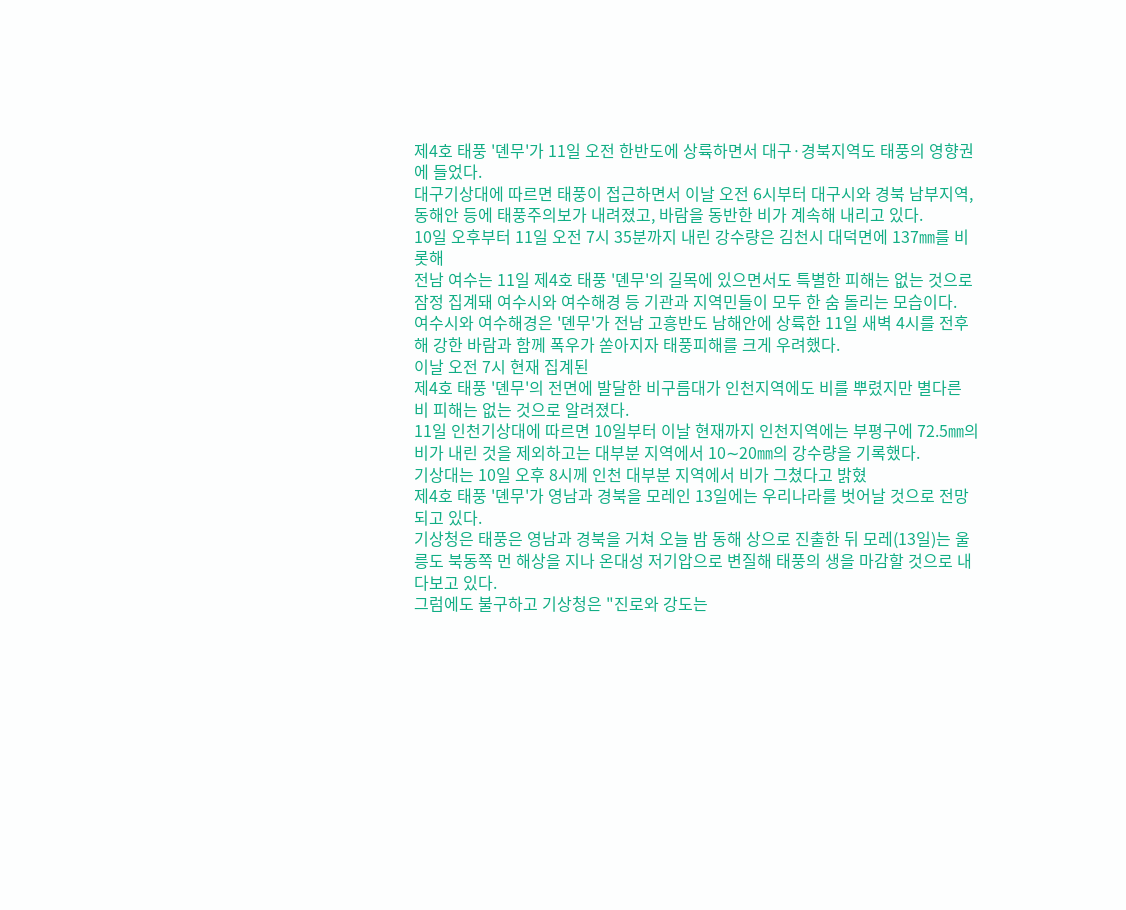제4호 태풍 '뎬무'가 11일 오전 한반도에 상륙하면서 대구·경북지역도 태풍의 영향권에 들었다.
대구기상대에 따르면 태풍이 접근하면서 이날 오전 6시부터 대구시와 경북 남부지역, 동해안 등에 태풍주의보가 내려졌고, 바람을 동반한 비가 계속해 내리고 있다.
10일 오후부터 11일 오전 7시 35분까지 내린 강수량은 김천시 대덕면에 137㎜를 비롯해
전남 여수는 11일 제4호 태풍 '뎬무'의 길목에 있으면서도 특별한 피해는 없는 것으로 잠정 집계돼 여수시와 여수해경 등 기관과 지역민들이 모두 한 숨 돌리는 모습이다.
여수시와 여수해경은 '뎬무'가 전남 고흥반도 남해안에 상륙한 11일 새벽 4시를 전후해 강한 바람과 함께 폭우가 쏟아지자 태풍피해를 크게 우려했다.
이날 오전 7시 현재 집계된
제4호 태풍 '뎬무'의 전면에 발달한 비구름대가 인천지역에도 비를 뿌렸지만 별다른 비 피해는 없는 것으로 알려졌다.
11일 인천기상대에 따르면 10일부터 이날 현재까지 인천지역에는 부평구에 72.5㎜의 비가 내린 것을 제외하고는 대부분 지역에서 10∼20㎜의 강수량을 기록했다.
기상대는 10일 오후 8시께 인천 대부분 지역에서 비가 그쳤다고 밝혔
제4호 태풍 '뎬무'가 영남과 경북을 모레인 13일에는 우리나라를 벗어날 것으로 전망되고 있다.
기상청은 태풍은 영남과 경북을 거쳐 오늘 밤 동해 상으로 진출한 뒤 모레(13일)는 울릉도 북동쪽 먼 해상을 지나 온대성 저기압으로 변질해 태풍의 생을 마감할 것으로 내다보고 있다.
그럼에도 불구하고 기상청은 "진로와 강도는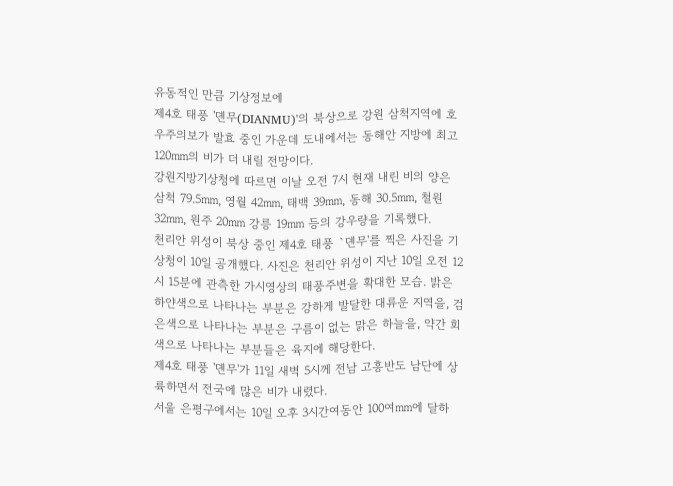유동적인 만큼 기상정보에
제4호 태풍 '뎬무(DIANMU)'의 북상으로 강원 삼척지역에 호우주의보가 발효 중인 가운데 도내에서는 동해안 지방에 최고 120㎜의 비가 더 내릴 전망이다.
강원지방기상청에 따르면 이날 오전 7시 현재 내린 비의 양은 삼척 79.5㎜, 영월 42㎜, 태백 39㎜, 동해 30.5㎜, 철원 32㎜, 원주 20㎜ 강릉 19㎜ 등의 강우량을 기록했다.
천리안 위성이 북상 중인 제4호 태풍 `뎬무'를 찍은 사진을 기상청이 10일 공개했다. 사진은 천리안 위성이 지난 10일 오전 12시 15분에 관측한 가시영상의 태풍주변을 확대한 모습. 밝은 하얀색으로 나타나는 부분은 강하게 발달한 대류운 지역을, 검은색으로 나타나는 부분은 구름이 없는 맑은 하늘을, 약간 회색으로 나타나는 부분들은 육지에 해당한다.
제4호 태풍 '뎬무'가 11일 새벽 5시께 전남 고흥반도 남단에 상륙하면서 전국에 많은 비가 내렸다.
서울 은평구에서는 10일 오후 3시간여동안 100여㎜에 달하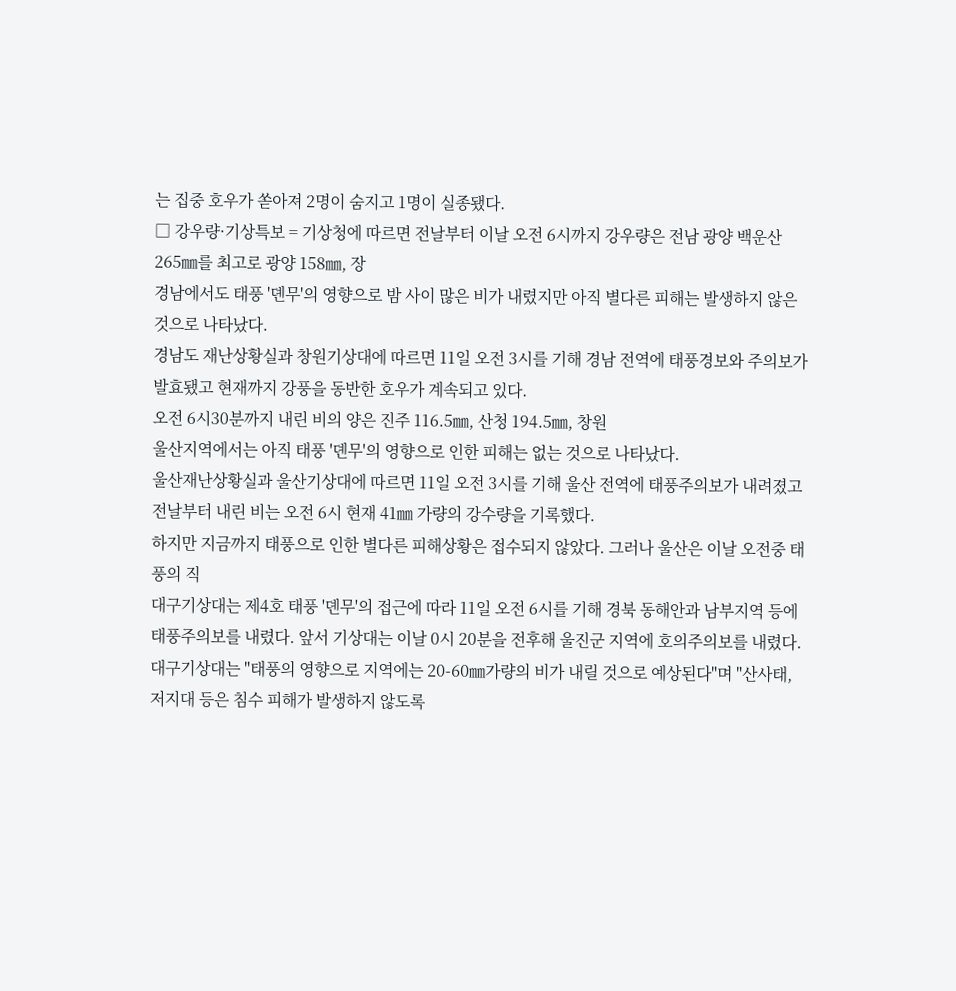는 집중 호우가 쏟아져 2명이 숨지고 1명이 실종됐다.
□ 강우량·기상특보 = 기상청에 따르면 전날부터 이날 오전 6시까지 강우량은 전남 광양 백운산 265㎜를 최고로 광양 158㎜, 장
경남에서도 태풍 '뎬무'의 영향으로 밤 사이 많은 비가 내렸지만 아직 별다른 피해는 발생하지 않은 것으로 나타났다.
경남도 재난상황실과 창원기상대에 따르면 11일 오전 3시를 기해 경남 전역에 태풍경보와 주의보가 발효됐고 현재까지 강풍을 동반한 호우가 계속되고 있다.
오전 6시30분까지 내린 비의 양은 진주 116.5㎜, 산청 194.5㎜, 창원
울산지역에서는 아직 태풍 '뎬무'의 영향으로 인한 피해는 없는 것으로 나타났다.
울산재난상황실과 울산기상대에 따르면 11일 오전 3시를 기해 울산 전역에 태풍주의보가 내려졌고 전날부터 내린 비는 오전 6시 현재 41㎜ 가량의 강수량을 기록했다.
하지만 지금까지 태풍으로 인한 별다른 피해상황은 접수되지 않았다. 그러나 울산은 이날 오전중 태풍의 직
대구기상대는 제4호 태풍 '뎬무'의 접근에 따라 11일 오전 6시를 기해 경북 동해안과 남부지역 등에 태풍주의보를 내렸다. 앞서 기상대는 이날 0시 20분을 전후해 울진군 지역에 호의주의보를 내렸다.
대구기상대는 "태풍의 영향으로 지역에는 20-60㎜가량의 비가 내릴 것으로 예상된다"며 "산사태, 저지대 등은 침수 피해가 발생하지 않도록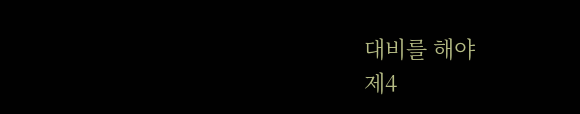대비를 해야
제4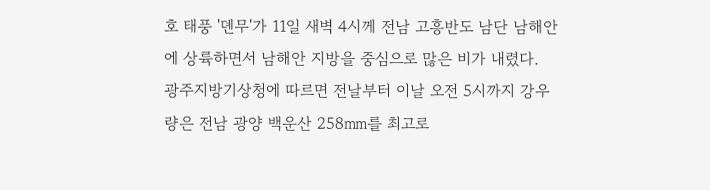호 태풍 '뎬무'가 11일 새벽 4시께 전남 고흥반도 남단 남해안에 상륙하면서 남해안 지방을 중심으로 많은 비가 내렸다.
광주지방기상청에 따르면 전날부터 이날 오전 5시까지 강우량은 전남 광양 백운산 258㎜를 최고로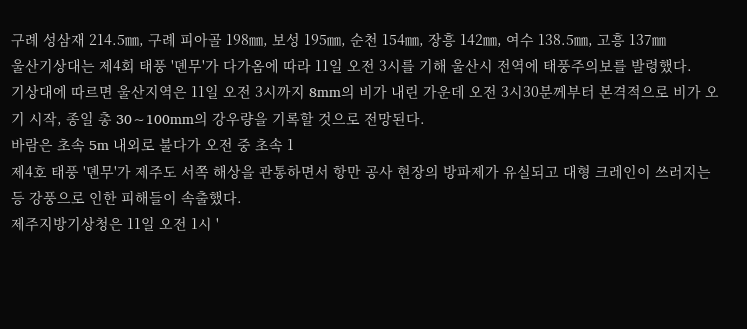구례 성삼재 214.5㎜, 구례 피아골 198㎜, 보성 195㎜, 순천 154㎜, 장흥 142㎜, 여수 138.5㎜, 고흥 137㎜
울산기상대는 제4회 태풍 '뎬무'가 다가옴에 따라 11일 오전 3시를 기해 울산시 전역에 태풍주의보를 발령했다.
기상대에 따르면 울산지역은 11일 오전 3시까지 8mm의 비가 내린 가운데 오전 3시30분께부터 본격적으로 비가 오기 시작, 종일 총 30∼100mm의 강우량을 기록할 것으로 전망된다.
바람은 초속 5m 내외로 불다가 오전 중 초속 1
제4호 태풍 '뎬무'가 제주도 서쪽 해상을 관통하면서 항만 공사 현장의 방파제가 유실되고 대형 크레인이 쓰러지는 등 강풍으로 인한 피해들이 속출했다.
제주지방기상청은 11일 오전 1시 '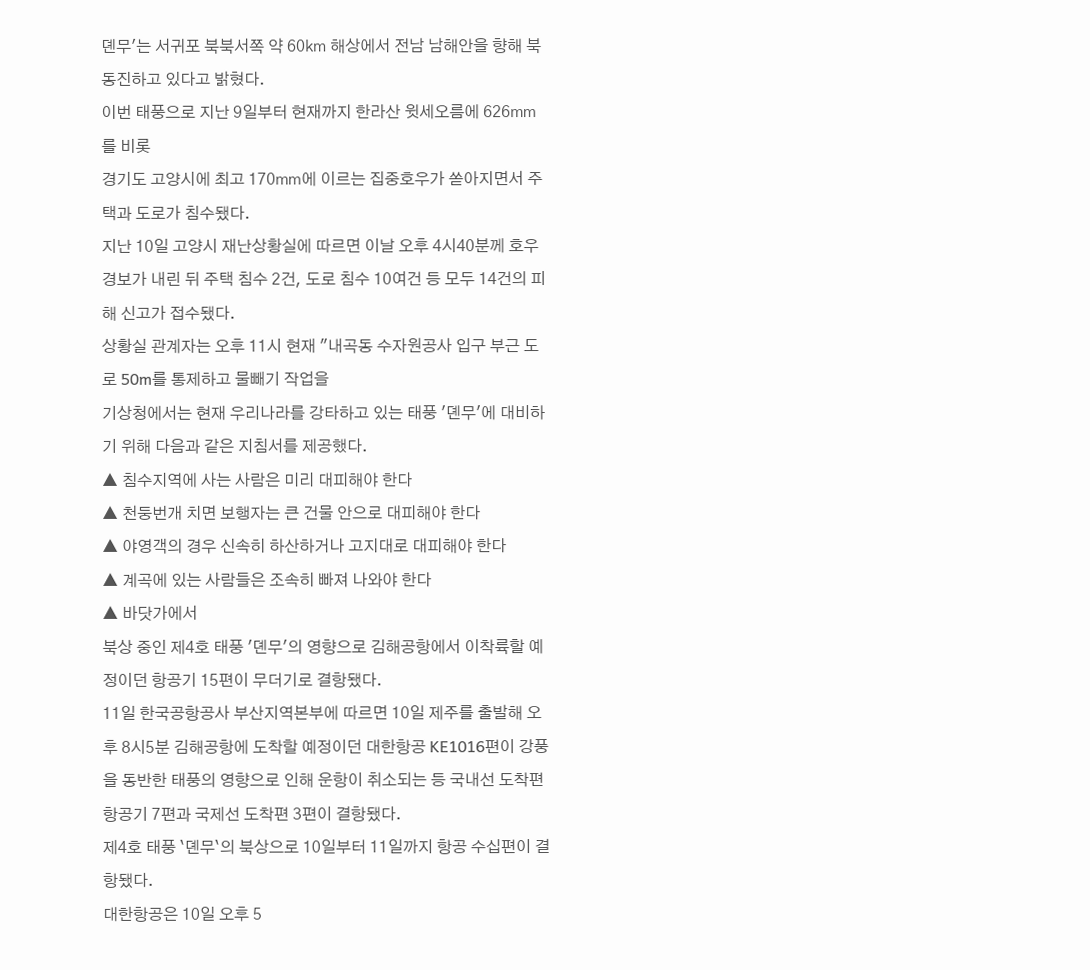뎬무'는 서귀포 북북서쪽 약 60㎞ 해상에서 전남 남해안을 향해 북동진하고 있다고 밝혔다.
이번 태풍으로 지난 9일부터 현재까지 한라산 윗세오름에 626㎜를 비롯
경기도 고양시에 최고 170㎜에 이르는 집중호우가 쏟아지면서 주택과 도로가 침수됐다.
지난 10일 고양시 재난상황실에 따르면 이날 오후 4시40분께 호우경보가 내린 뒤 주택 침수 2건, 도로 침수 10여건 등 모두 14건의 피해 신고가 접수됐다.
상황실 관계자는 오후 11시 현재 "내곡동 수자원공사 입구 부근 도로 50m를 통제하고 물빼기 작업을
기상청에서는 현재 우리나라를 강타하고 있는 태풍 '뎬무'에 대비하기 위해 다음과 같은 지침서를 제공했다.
▲ 침수지역에 사는 사람은 미리 대피해야 한다
▲ 천둥번개 치면 보행자는 큰 건물 안으로 대피해야 한다
▲ 야영객의 경우 신속히 하산하거나 고지대로 대피해야 한다
▲ 계곡에 있는 사람들은 조속히 빠져 나와야 한다
▲ 바닷가에서
북상 중인 제4호 태풍 '뎬무'의 영향으로 김해공항에서 이착륙할 예정이던 항공기 15편이 무더기로 결항됐다.
11일 한국공항공사 부산지역본부에 따르면 10일 제주를 출발해 오후 8시5분 김해공항에 도착할 예정이던 대한항공 KE1016편이 강풍을 동반한 태풍의 영향으로 인해 운항이 취소되는 등 국내선 도착편 항공기 7편과 국제선 도착편 3편이 결항됐다.
제4호 태풍 `뎬무`의 북상으로 10일부터 11일까지 항공 수십편이 결항됐다.
대한항공은 10일 오후 5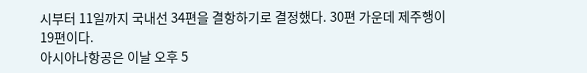시부터 11일까지 국내선 34편을 결항하기로 결정했다. 30편 가운데 제주행이 19편이다.
아시아나항공은 이날 오후 5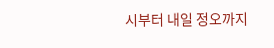시부터 내일 정오까지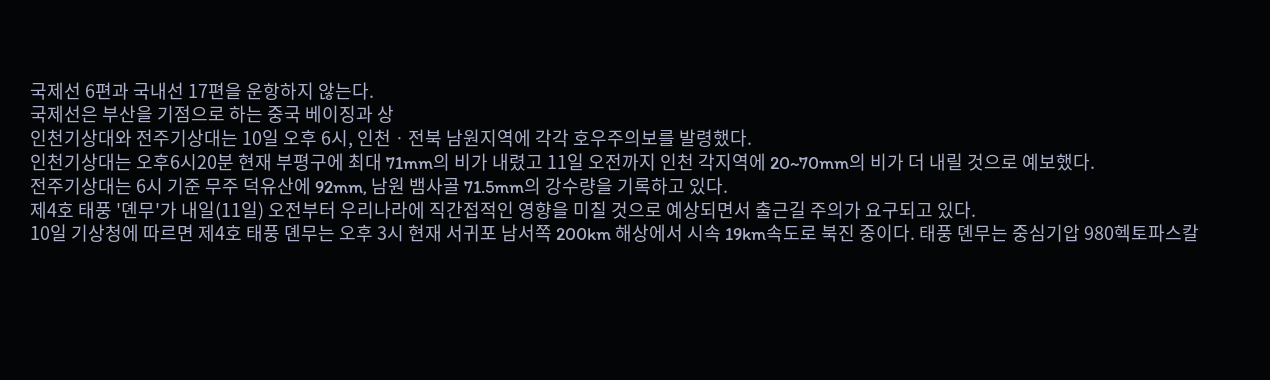국제선 6편과 국내선 17편을 운항하지 않는다.
국제선은 부산을 기점으로 하는 중국 베이징과 상
인천기상대와 전주기상대는 10일 오후 6시, 인천ㆍ전북 남원지역에 각각 호우주의보를 발령했다.
인천기상대는 오후6시20분 현재 부평구에 최대 71mm의 비가 내렸고 11일 오전까지 인천 각지역에 20~70mm의 비가 더 내릴 것으로 예보했다.
전주기상대는 6시 기준 무주 덕유산에 92mm, 남원 뱀사골 71.5mm의 강수량을 기록하고 있다.
제4호 태풍 '뎬무'가 내일(11일) 오전부터 우리나라에 직간접적인 영향을 미칠 것으로 예상되면서 출근길 주의가 요구되고 있다.
10일 기상청에 따르면 제4호 태풍 뎬무는 오후 3시 현재 서귀포 남서쪽 200km 해상에서 시속 19km속도로 북진 중이다. 태풍 뎬무는 중심기압 980헥토파스칼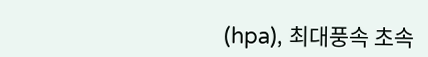(hpa), 최대풍속 초속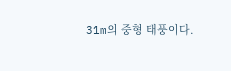31m의 중형 태풍이다.